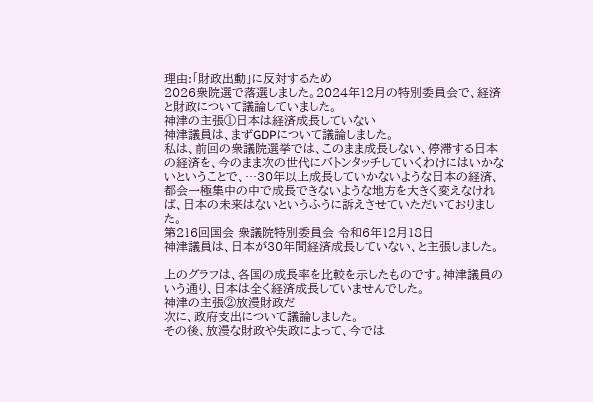理由:「財政出動」に反対するため
2026衆院選で落選しました。2024年12月の特別委員会で、経済と財政について議論していました。
神津の主張①日本は経済成長していない
神津議員は、まずGDPについて議論しました。
私は、前回の衆議院選挙では、このまま成長しない、停滞する日本の経済を、今のまま次の世代にバトンタッチしていくわけにはいかないということで、…30年以上成長していかないような日本の経済、都会一極集中の中で成長できないような地方を大きく変えなければ、日本の未来はないというふうに訴えさせていただいておりました。
第216回国会 衆議院特別委員会 令和6年12月18日
神津議員は、日本が30年間経済成長していない、と主張しました。

上のグラフは、各国の成長率を比較を示したものです。神津議員のいう通り、日本は全く経済成長していませんでした。
神津の主張②放漫財政だ
次に、政府支出について議論しました。
その後、放漫な財政や失政によって、今では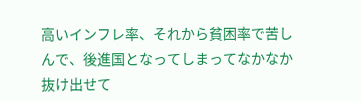高いインフレ率、それから貧困率で苦しんで、後進国となってしまってなかなか抜け出せて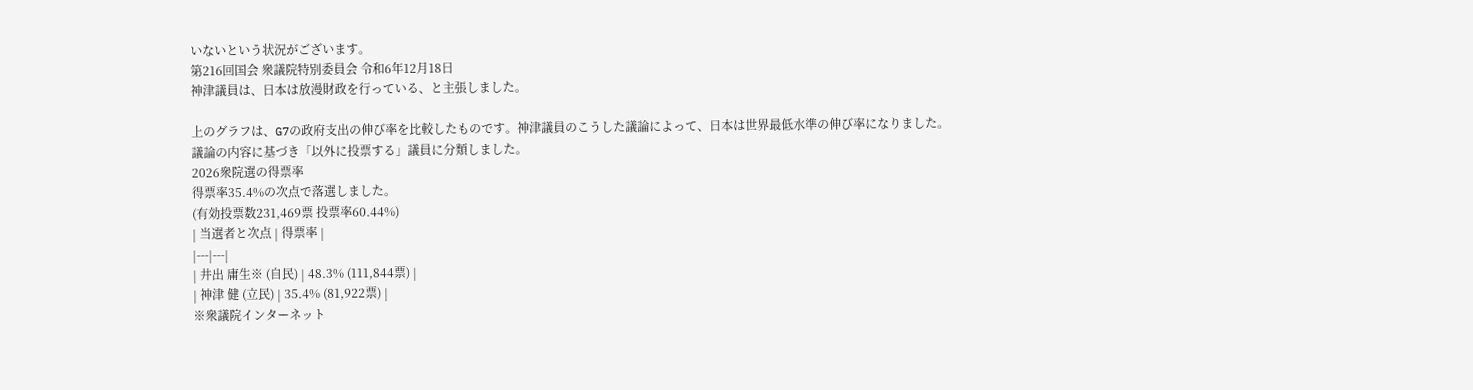いないという状況がございます。
第216回国会 衆議院特別委員会 令和6年12月18日
神津議員は、日本は放漫財政を行っている、と主張しました。

上のグラフは、G7の政府支出の伸び率を比較したものです。神津議員のこうした議論によって、日本は世界最低水準の伸び率になりました。
議論の内容に基づき「以外に投票する」議員に分類しました。
2026衆院選の得票率
得票率35.4%の次点で落選しました。
(有効投票数231,469票 投票率60.44%)
| 当選者と次点 | 得票率 |
|---|---|
| 井出 庸生※ (自民) | 48.3% (111,844票) |
| 神津 健 (立民) | 35.4% (81,922票) |
※衆議院インターネット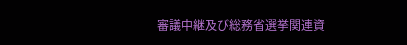審議中継及び総務省選挙関連資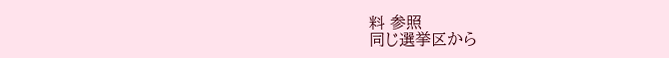料 参照
同じ選挙区から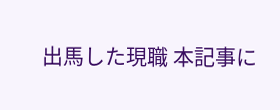出馬した現職 本記事に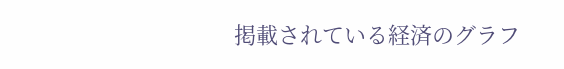掲載されている経済のグラフ